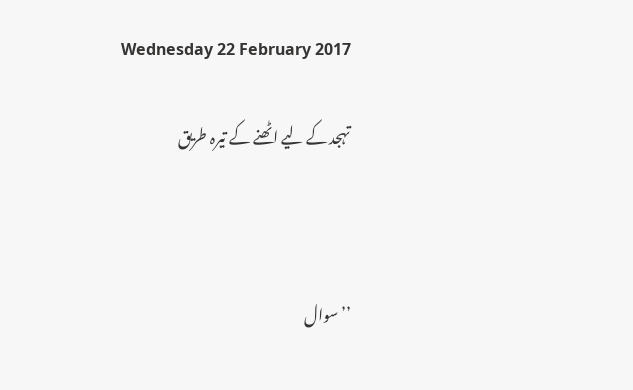Wednesday 22 February 2017

تہجد کے لیے اٹھنے کے تیرہ طریق



’’سوال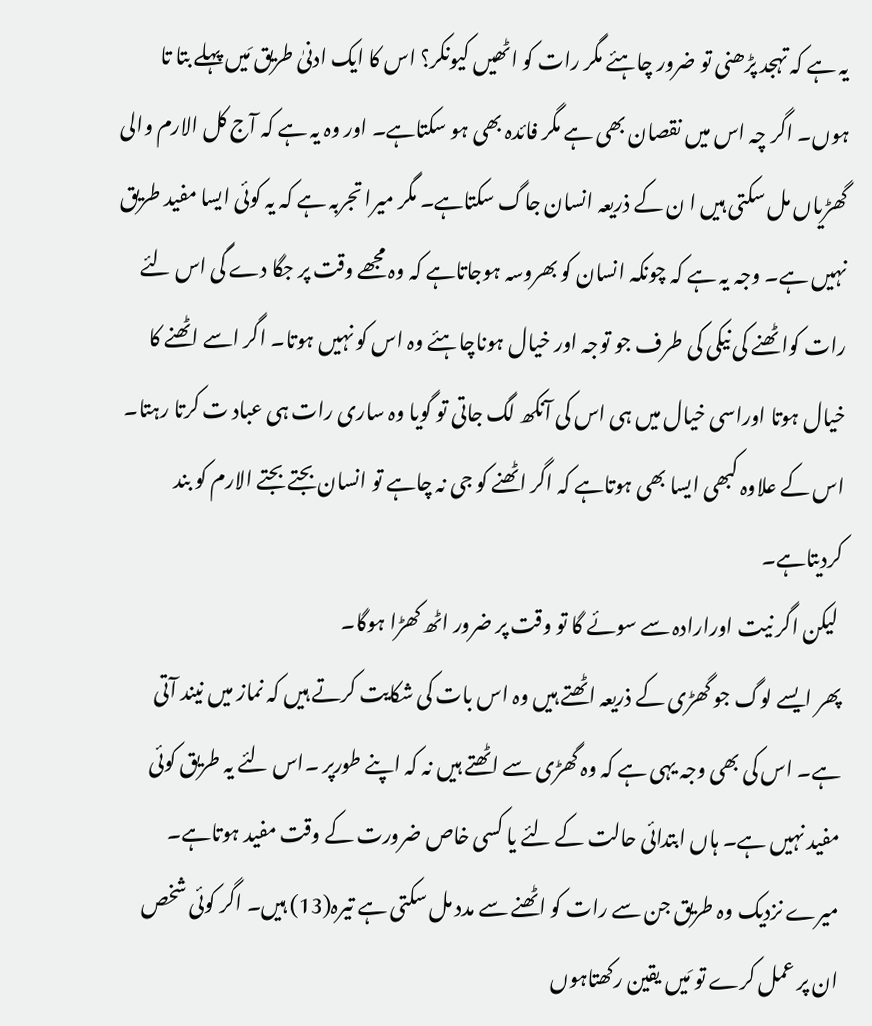یہ ہے کہ تہجد پڑھنی تو ضرور چاہئے مگر رات کو اٹھیں کیونکر؟ اس کا ایک ادنیٰ طریق مَیں پہلے بتا تا ہوں۔ اگر چہ اس میں نقصان بھی ہے مگر فائدہ بھی ہو سکتاہے۔ اور وہ یہ ہے کہ آج کل الارم والی گھڑیاں مل سکتی ہیں ا ن کے ذریعہ انسان جاگ سکتاہے۔ مگر میرا تجربہ ہے کہ یہ کوئی ایسا مفید طریق نہیں ہے۔ وجہ یہ ہے کہ چونکہ انسان کو بھروسہ ہوجاتاہے کہ وہ مجھے وقت پر جگا دے گی اس لئے رات کوا ٹھنے کی نیکی کی طرف جو توجہ اور خیال ہوناچاہئے وہ اس کو نہیں ہوتا۔ اگر اسے اٹھنے کا خیال ہوتا اوراسی خیال میں ہی اس کی آنکھ لگ جاتی تو گویا وہ ساری رات ہی عباد ت کرتا رہتا۔
اس کے علاوہ کبھی ایسا بھی ہوتاہے کہ اگر اٹھنے کو جی نہ چاہے تو انسان بجتے بجتے الارم کو بند کردیتاہے۔
 لیکن اگر نیت اورارادہ سے سوئے گا تو وقت پر ضرور اٹھ کھڑا ہوگا۔
پھر ایسے لوگ جو گھڑی کے ذریعہ اٹھتے ہیں وہ اس بات کی شکایت کرتے ہیں کہ نماز میں نیند آتی ہے۔ اس کی بھی وجہ یہی ہے کہ وہ گھڑی سے اٹھتے ہیں نہ کہ اپنے طورپر ۔اس لئے یہ طریق کوئی مفید نہیں ہے۔ ہاں ابتدائی حالت کے لئے یا کسی خاص ضرورت کے وقت مفید ہوتاہے۔
میرے نزدیک وہ طریق جن سے رات کو اٹھنے سے مدد مل سکتی ہے تیرہ(13) ہیں۔ اگر کوئی شخص ان پر عمل کرے تو مَیں یقین رکھتاہوں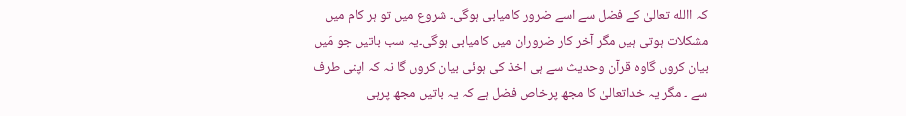کہ االله تعالیٰ کے فضل سے اسے ضرور کامیابی ہوگی۔ شروع میں تو ہر کام میں مشکلات ہوتی ہیں مگر آخر کار ضروران میں کامیابی ہوگی۔یہ سب باتیں جو مَیں بیان کروں گاوہ قرآن وحدیث سے ہی اخذ کی ہوئی بیان کروں گا نہ کہ اپنی طرف سے ۔ مگر یہ خداتعالیٰ کا مجھ پرخاص فضل ہے کہ یہ باتیں مجھ پرہی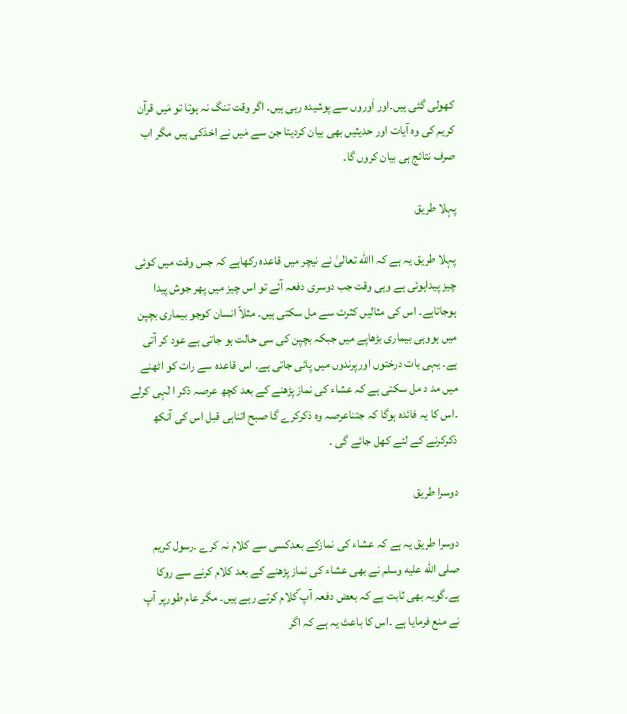کھولی گئی ہیں۔اور اَوروں سے پوشیدہ رہی ہیں۔ اگر وقت تنگ نہ ہوتا تو مَیں قرآن کریم کی وہ آیات اور حدیثیں بھی بیان کردیتا جن سے مَیں نے اخذکی ہیں مگر اب صرف نتائج ہی بیان کروں گا۔

پہلا طریق

پہلا طریق یہ ہے کہ االله تعالیٰ نے نیچر میں قاعدہ رکھاہے کہ جس وقت میں کوئی چیز پیداہوئی ہے وہی وقت جب دوسری دفعہ آئے تو اس چیز میں پھر جوش پیدا ہوجاتاہے۔ اس کی مثالیں کثرت سے مل سکتی ہیں۔ مثلاً انسان کوجو بیماری بچپن میں ہووہی بیماری بڑھاپے میں جبکہ بچپن کی سی حالت ہو جاتی ہے عود کر آتی ہے۔ یہی بات درختوں اورپرندوں میں پائی جاتی ہے۔ اس قاعدہ سے رات کو اٹھنے میں مد د مل سکتی ہے کہ عشاء کی نماز پڑھنے کے بعد کچھ عرصہ ذکر ا لٰہی کرلے ۔اس کا یہ فائدہ ہوگا کہ جتناعرصہ وہ ذکرکرے گا صبح اتناہی قبل اس کی آنکھ ذکرکرنے کے لئے کھل جائے گی ۔

دوسرا طریق

دوسرا طریق یہ ہے کہ عشاء کی نمازکے بعدکسی سے کلام نہ کرے ۔رسول کریم صلى الله عليه وسلم نے بھی عشاء کی نماز پڑھنے کے بعد کلام کرنے سے روکا ہے۔گویہ بھی ثابت ہے کہ بعض دفعہ آپ ؐکلام کرتے رہے ہیں۔ مگر عام طورپر آپ نے منع فرمایا ہے ۔اس کا باعث یہ ہے کہ اگر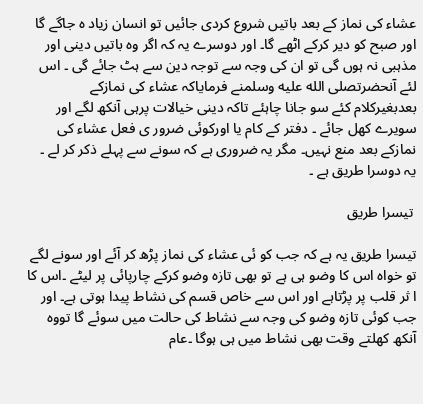عشاء کی نماز کے بعد باتیں شروع کردی جائیں تو انسان زیاد ہ جاگے گا اور صبح کو دیر کرکے اٹھے گا۔ اور دوسرے یہ کہ اگر وہ باتیں دینی اور مذہبی نہ ہوں گی تو ان کی وجہ سے توجہ دین سے ہٹ جائے گی ۔ اس لئے آنحضرتصلى الله عليه وسلمنے فرمایاکہ عشاء کی نمازکے بعدبغیرکلام کئے سو جانا چاہئے تاکہ دینی خیالات پرہی آنکھ لگے اور سویرے کھل جائے ۔ دفتر کے کام یا اورکوئی ضرور ی فعل عشاء کی نمازکے بعد منع نہیں۔ مگر یہ ضروری ہے کہ سونے سے پہلے ذکر کر لے ۔ یہ دوسرا طریق ہے ۔

 تیسرا طریق

تیسرا طریق یہ ہے کہ جب کو ئی عشاء کی نماز پڑھ کر آئے اور سونے لگے تو خواہ اس کا وضو ہی ہے تو بھی تازہ وضو کرکے چارپائی پر لیٹے ۔اس کا ا ثر قلب پر پڑتاہے اور اس سے خاص قسم کی نشاط پیدا ہوتی ہے۔ اور جب کوئی تازہ وضو کی وجہ سے نشاط کی حالت میں سوئے گا تووہ آنکھ کھلتے وقت بھی نشاط میں ہی ہوگا ۔عام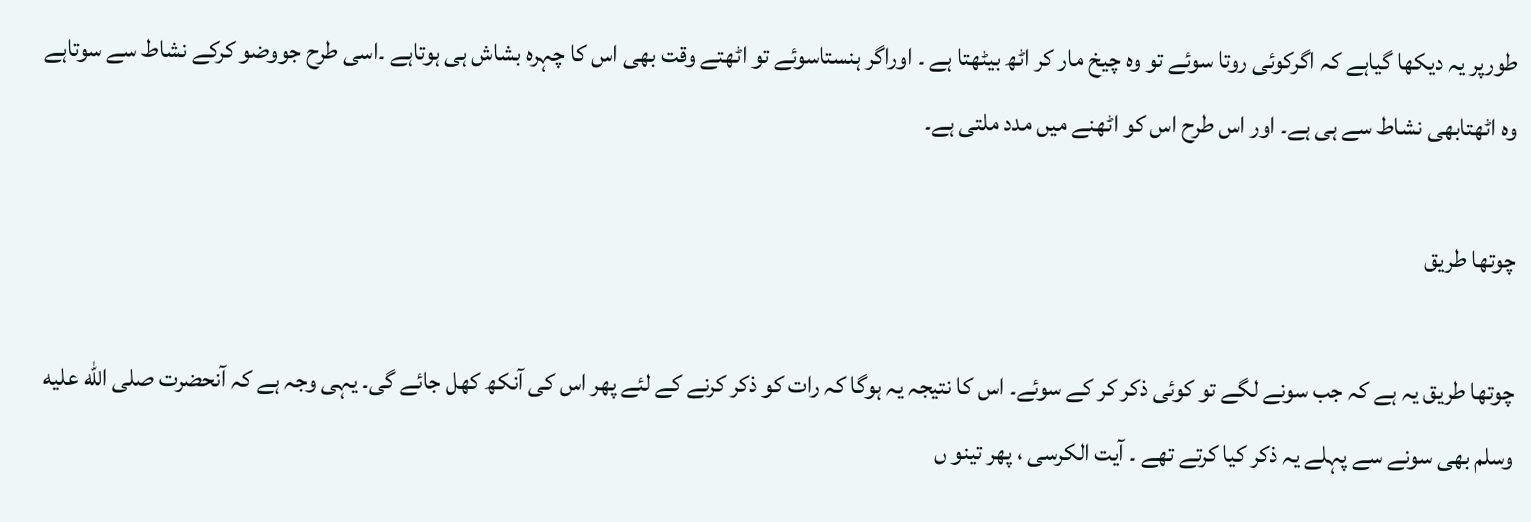طورپر یہ دیکھا گیاہے کہ اگرکوئی روتا سوئے تو وہ چیخ مار کر اٹھ بیٹھتا ہے ۔ اوراگر ہنستاسوئے تو اٹھتے وقت بھی اس کا چہرہ بشاش ہی ہوتاہے ۔اسی طرح جووضو کرکے نشاط سے سوتاہے وہ اٹھتابھی نشاط سے ہی ہے۔ اور اس طرح اس کو اٹھنے میں مدد ملتی ہے۔

چوتھا طریق

چوتھا طریق یہ ہے کہ جب سونے لگے تو کوئی ذکر کر کے سوئے۔ اس کا نتیجہ یہ ہوگا کہ رات کو ذکر کرنے کے لئے پھر اس کی آنکھ کھل جائے گی۔ یہی وجہ ہے کہ آنحضرت صلى الله عليه وسلم بھی سونے سے پہلے یہ ذکر کیا کرتے تھے ۔ آیت الکرسی ، پھر تینو ں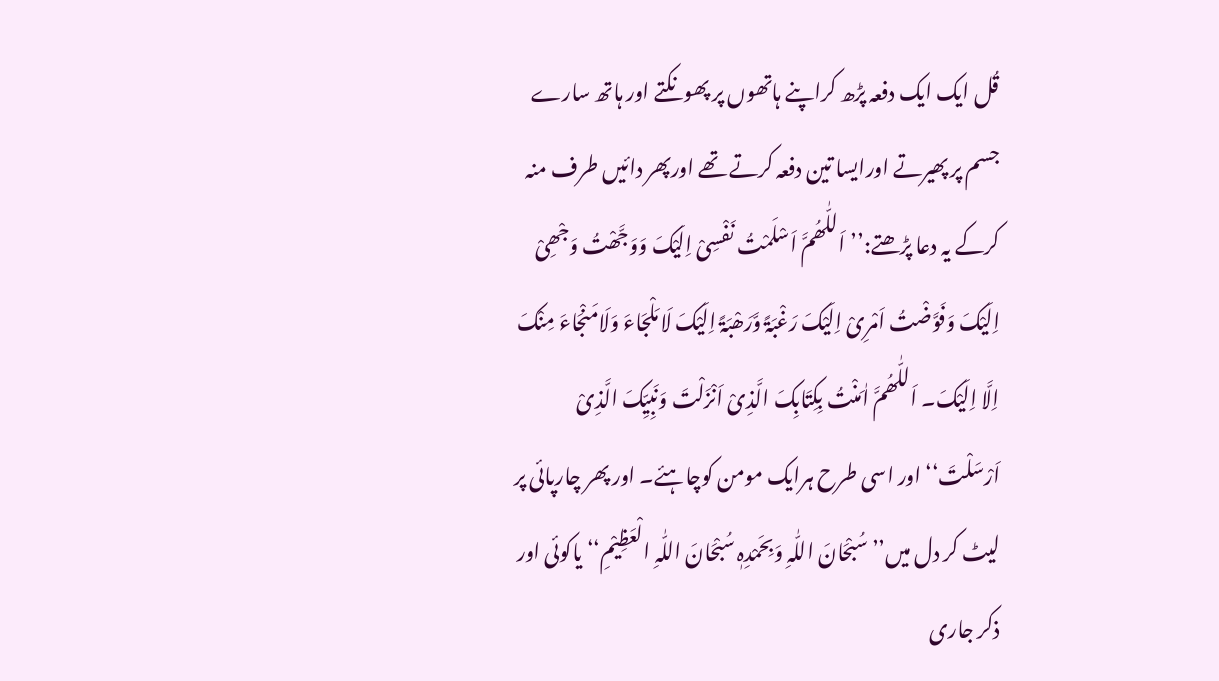قُل ایک ایک دفعہ پڑھ کراپنے ہاتھوں پر پھونکتے اور ہاتھ سارے جسم پر پھیرتے اورایسا تین دفعہ کرتے تھے اورپھر دائیں طرف منہ کرکے یہ دعا پڑھتے:’’اَللّٰھُمَّ اَسْلَمْتُ نَفْسِیْ اِلَیْکَ وَوَجَّھْتُ وَجْھِیْ اِلَیْکَ وَفَوَّضْتُ اَمْرِیْ اِلَیْکَ رَغْبَۃً وَّرَھْبَۃً اِلَیْکَ لَا مَلْجَاءَ وَلَامَنْجَاءَ مِنْکَ اِلَّا اِلَیْکَ۔ اَللّٰھُمَّ اٰمَنْتُ بِکِتَابِکَ الَّذِیْ اَنْزَلْتَ وَنَبِیِّکَ الَّذِیْ اَرْسَلْتَ‘‘ اور اسی طرح ہرایک مومن کوچاہئے۔ اور پھر چارپائی پر لیٹ کر دل میں’’ سُبْحَانَ اللّٰہِ وَبِحَمْدِہٖ سُبْحَانَ اللّٰہِ الْعَظِیْمِ‘‘ یاکوئی اور ذکر جاری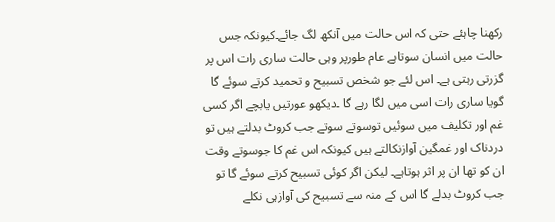رکھنا چاہئے حتی کہ اس حالت میں آنکھ لگ جائے۔کیونکہ جس حالت میں انسان سوتاہے عام طورپر وہی حالت ساری رات اس پر گزرتی رہتی ہے۔ اس لئے جو شخص تسبیح و تحمید کرتے سوئے گا گویا ساری رات اسی میں لگا رہے گا ۔دیکھو عورتیں یابچے اگر کسی غم اور تکلیف میں سوئیں توسوتے سوتے جب کروٹ بدلتے ہیں تو دردناک اور غمگین آوازنکالتے ہیں کیونکہ اس غم کا جوسوتے وقت ان کو تھا ان پر اثر ہوتاہے۔ لیکن اگر کوئی تسبیح کرتے سوئے گا تو جب کروٹ بدلے گا اس کے منہ سے تسبیح کی آوازہی نکلے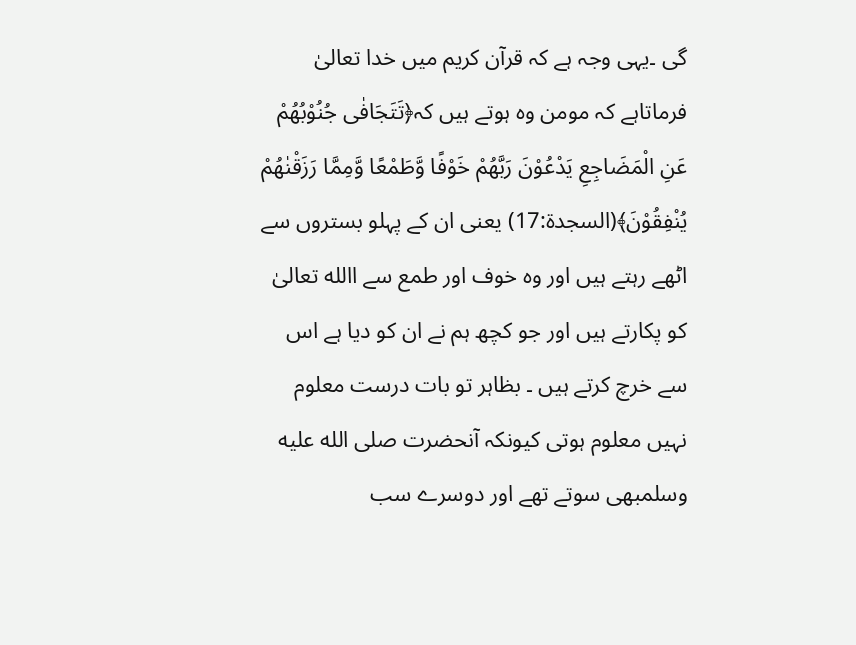گی ۔یہی وجہ ہے کہ قرآن کریم میں خدا تعالیٰ فرماتاہے کہ مومن وہ ہوتے ہیں کہ﴿تَتَجَافٰی جُنُوْبُھُمْ عَنِ الْمَضَاجِعِ یَدْعُوْنَ رَبَّھُمْ خَوْفًا وَّطَمْعًا وَّمِمَّا رَزَقْنٰھُمْ یُنْفِقُوْنَ﴾(السجدۃ:17) یعنی ان کے پہلو بستروں سے اٹھے رہتے ہیں اور وہ خوف اور طمع سے االله تعالیٰ کو پکارتے ہیں اور جو کچھ ہم نے ان کو دیا ہے اس سے خرچ کرتے ہیں ۔ بظاہر تو بات درست معلوم نہیں معلوم ہوتی کیونکہ آنحضرت صلى الله عليه وسلمبھی سوتے تھے اور دوسرے سب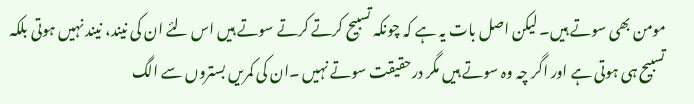مومن بھی سوتے ہیں۔ لیکن اصل بات یہ ہے کہ چونکہ تسبیح کرتے کرتے سوتے ہیں اس لئے ان کی نیند، نیند نہیں ہوتی بلکہ تسبیح ہی ہوتی ہے اور اگر چہ وہ سوتے ہیں مگر درحقیقت سوتے نہیں ۔ان کی کمریں بستروں سے الگ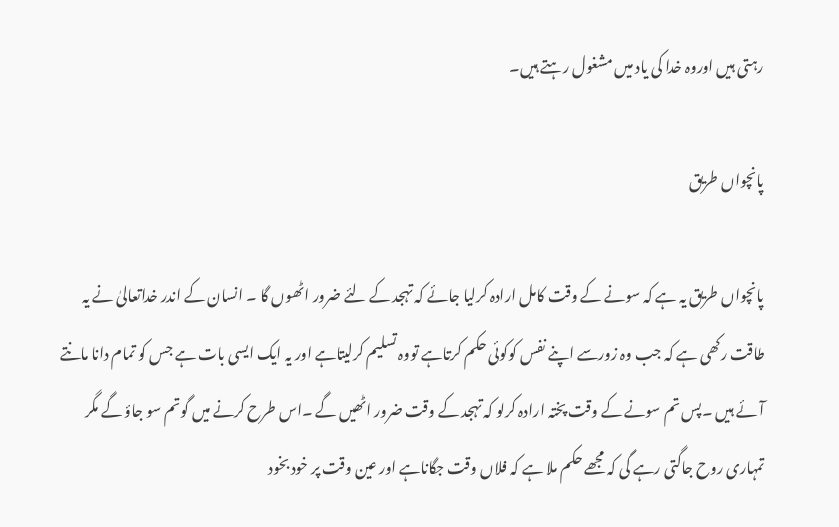رہتی ہیں اوروہ خدا کی یاد میں مشغول رہتے ہیں۔

پانچواں طریق

پانچواں طریق یہ ہے کہ سونے کے وقت کامل ارادہ کرلیا جائے کہ تہجد کے لئے ضرور اٹھوں گا ۔ انسان کے اندر خداتعالیٰ نے یہ طاقت رکھی ہے کہ جب وہ زورسے اپنے نفس کوکوئی حکم کرتاہے تووہ تسلیم کرلیتاہے اور یہ ایک ایسی بات ہے جس کو تمام دانا مانتے آئے ہیں ۔پس تم سونے کے وقت پختہ ارادہ کرلو کہ تہجد کے وقت ضرور اٹھیں گے ۔اس طرح کرنے میں گوتم سو جاؤ گے مگر تمہاری روح جاگتی رہے گی کہ مجھے حکم ملا ہے کہ فلاں وقت جگاناہے اور عین وقت پر خود بخود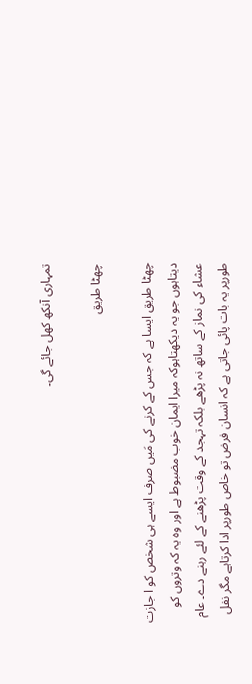تمہاری آنکھ کھل جائے گی۔

چھٹا طریق

چھٹا طریق ایسا ہے کہ جس کے کرنے کی مَیں صرف ایسے ہی شخص کو ا جازت دیتاہوں جو یہ دیکھتاہوکہ میرا ایمان خوب مضبوط ہے اور وہ یہ کہ وتروں کو عشاء کی نماز کے ساتھ نہ پڑھے بلکہ تہجد کے وقت پڑھنے کے لئے رہنے دے۔ عام طورپر یہ بات پائی جاتی ہے کہ انسان فرض تو خاص طورپر ادا کرتاہے مگر نفل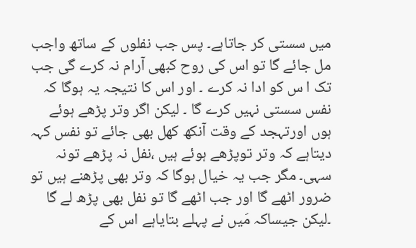میں سستی کر جاتاہے۔ پس جب نفلوں کے ساتھ واجب مل جائے گا تو اس کی روح کبھی آرام نہ کرے گی جب تک ا س کو ادا نہ کرے ۔ اور اس کا نتیجہ یہ ہوگا کہ نفس سستی نہیں کرے گا ۔ لیکن اگر وتر پڑھے ہوئے ہوں اورتہجد کے وقت آنکھ کھل بھی جائے تو نفس کہہ دیتاہے کہ وتر توپڑھے ہوئے ہیں ،نفل نہ پڑھے تونہ سہی۔ مگر جب یہ خیال ہوگا کہ وتر بھی پڑھنے ہیں تو ضرور اٹھے گا اور جب اٹھے گا تو نفل بھی پڑھ لے گا ۔لیکن جیساکہ مَیں نے پہلے بتایاہے اس کے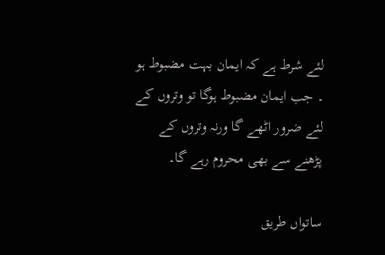لئے شرط ہے کہ ایمان بہت مضبوط ہو ۔ جب ایمان مضبوط ہوگا تو وتروں کے لئے ضرور اٹھے گا ورنہ وتروں کے پڑھنے سے بھی محروم رہے گا۔

ساتواں طریق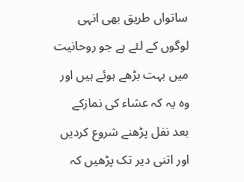ساتواں طریق بھی انہی لوگوں کے لئے ہے جو روحانیت میں بہت بڑھے ہوئے ہیں اور وہ یہ کہ عشاء کی نمازکے بعد نفل پڑھنے شروع کردیں اور اتنی دیر تک پڑھیں کہ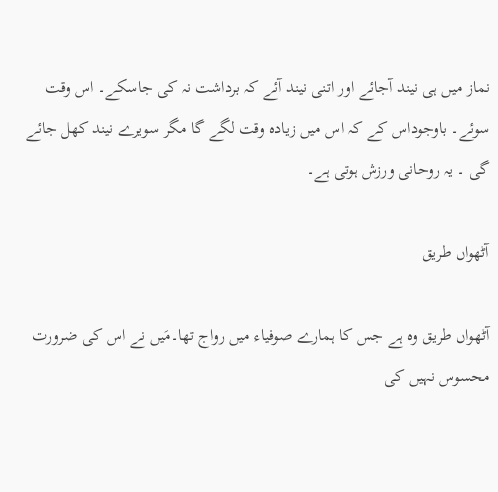نماز میں ہی نیند آجائے اور اتنی نیند آئے کہ برداشت نہ کی جاسکے۔ اس وقت سوئے۔ باوجوداس کے کہ اس میں زیادہ وقت لگے گا مگر سویرے نیند کھل جائے گی ۔ یہ روحانی ورزش ہوتی ہے۔

آٹھواں طریق

آٹھواں طریق وہ ہے جس کا ہمارے صوفیاء میں رواج تھا۔مَیں نے اس کی ضرورت محسوس نہیں کی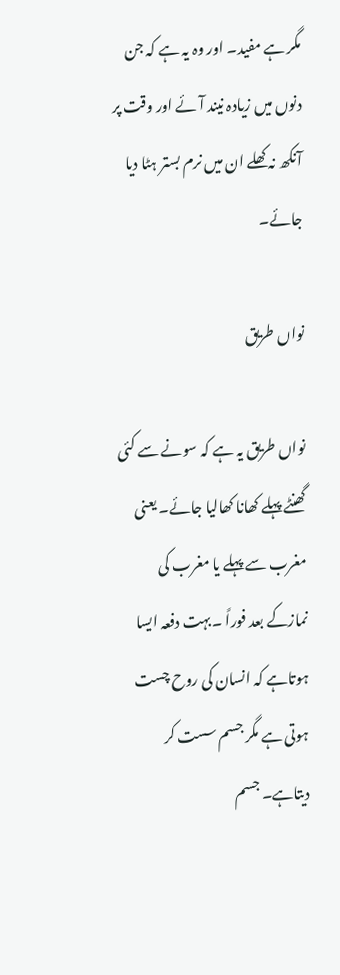مگر ہے مفید۔ اور وہ یہ ہے کہ جن دنوں میں زیادہ نیند آئے اور وقت پر آنکھ نہ کھلے ان میں نرم بستر ہٹا دیا جائے۔

نواں طریق

نواں طریق یہ ہے کہ سونے سے کئی گھنٹے پہلے کھانا کھالیا جائے۔ یعنی مغرب سے پہلے یا مغرب کی نمازکے بعد فوراً ۔بہت دفعہ ایسا ہوتاہے کہ انسان کی روح چست ہوتی ہے مگر جسم سست کر دیتاہے۔ جسم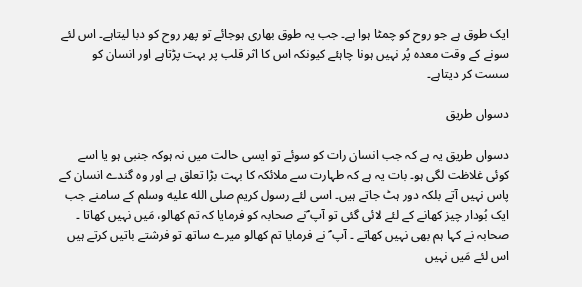ایک طوق ہے جو روح کو چمٹا ہوا ہے۔ جب یہ طوق بھاری ہوجائے تو پھر روح کو دبا لیتاہے۔ اس لئے سونے کے وقت معدہ پُر نہیں ہونا چاہئے کیونکہ اس کا اثر قلب پر بہت پڑتاہے اور انسان کو سست کر دیتاہے۔

دسواں طریق

دسواں طریق یہ ہے کہ جب انسان رات کو سوئے تو ایسی حالت میں نہ ہوکہ جنبی ہو یا اسے کوئی غلاظت لگی ہو۔ بات یہ ہے کہ طہارت سے ملائکہ کا بہت بڑا تعلق ہے اور وہ گندے انسان کے پاس نہیں آتے بلکہ دور ہٹ جاتے ہیں۔ اسی لئے رسول کریم صلى الله عليه وسلم کے سامنے جب ایک بُودار چیز کھانے کے لئے لائی گئی تو آپ ؐنے صحابہ کو فرمایا کہ تم کھالو، مَیں نہیں کھاتا ۔ صحابہ نے کہا ہم بھی نہیں کھاتے ۔ آپ ؐ نے فرمایا تم کھالو میرے ساتھ تو فرشتے باتیں کرتے ہیں اس لئے مَیں نہیں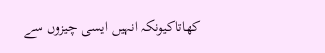کھاتاکیونکہ انہیں ایسی چیزوں سے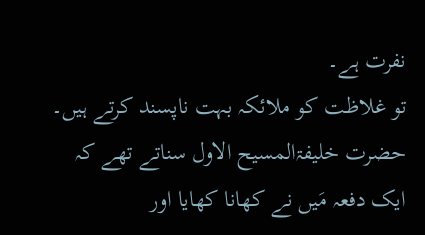نفرت ہے۔
تو غلاظت کو ملائکہ بہت ناپسند کرتے ہیں۔ حضرت خلیفۃالمسیح الاول سناتے تھے کہ ایک دفعہ مَیں نے کھانا کھایا اور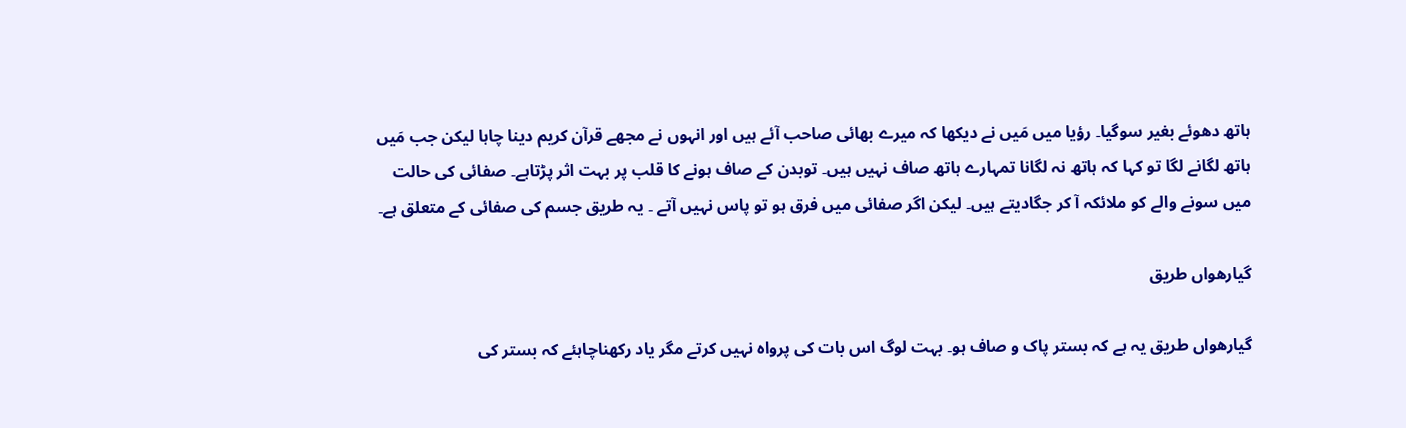ہاتھ دھوئے بغیر سوگیا۔ رؤیا میں مَیں نے دیکھا کہ میرے بھائی صاحب آئے ہیں اور انہوں نے مجھے قرآن کریم دینا چاہا لیکن جب مَیں ہاتھ لگانے لگا تو کہا کہ ہاتھ نہ لگانا تمہارے ہاتھ صاف نہیں ہیں۔ توبدن کے صاف ہونے کا قلب پر بہت اثر پڑتاہے۔ صفائی کی حالت میں سونے والے کو ملائکہ آ کر جگادیتے ہیں۔ لیکن اگر صفائی میں فرق ہو تو پاس نہیں آتے ۔ یہ طریق جسم کی صفائی کے متعلق ہے۔

گیارھواں طریق

گیارھواں طریق یہ ہے کہ بستر پاک و صاف ہو۔ بہت لوگ اس بات کی پرواہ نہیں کرتے مگر یاد رکھناچاہئے کہ بستر کی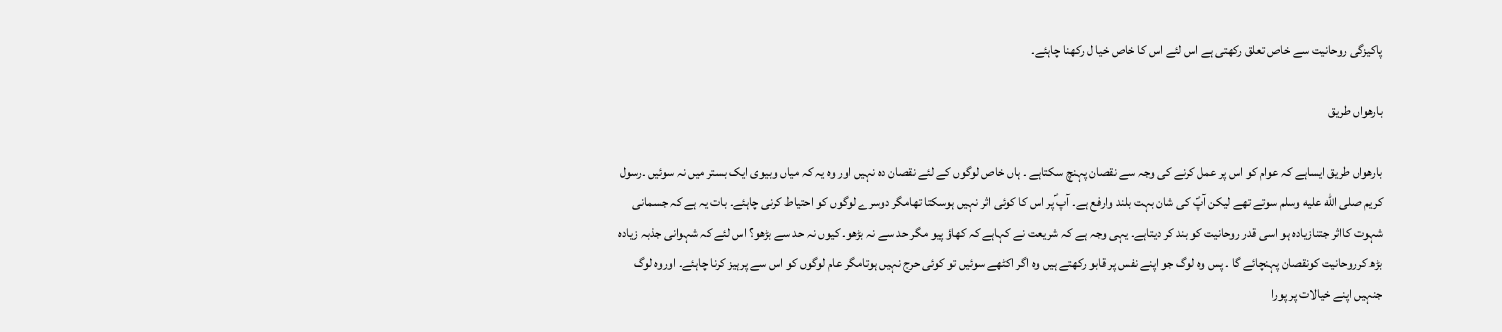پاکیزگی روحانیت سے خاص تعلق رکھتی ہے اس لئے اس کا خاص خیا ل رکھنا چاہئے۔

بارھواں طریق

بارھواں طریق ایساہے کہ عوام کو اس پر عمل کرنے کی وجہ سے نقصان پہنچ سکتاہے ۔ ہاں خاص لوگوں کے لئے نقصان دہ نہیں اور وہ یہ کہ میاں وبیوی ایک بستر میں نہ سوئیں ۔رسول کریم صلى الله عليه وسلم سوتے تھے لیکن آپؐ کی شان بہت بلند وارفع ہے۔ آپ ؐپر اس کا کوئی اثر نہیں ہوسکتا تھامگر دوسرے لوگوں کو احتیاط کرنی چاہئے۔ بات یہ ہے کہ جسمانی شہوت کااثر جتنازیادہ ہو اسی قدر روحانیت کو بند کر دیتاہے۔ یہی وجہ ہے کہ شریعت نے کہاہے کہ کھاؤ پیو مگر حد سے نہ بڑھو۔ کیوں نہ حد سے بڑھو؟ اس لئے کہ شہوانی جذبہ زیادہ بڑھ کرروحانیت کونقصان پہنچائے گا ۔ پس وہ لوگ جو اپنے نفس پر قابو رکھتے ہیں وہ اگر اکٹھے سوئیں تو کوئی حرج نہیں ہوتامگر عام لوگوں کو اس سے پرہیز کرنا چاہئے۔ اوروہ لوگ جنہیں اپنے خیالات پر پورا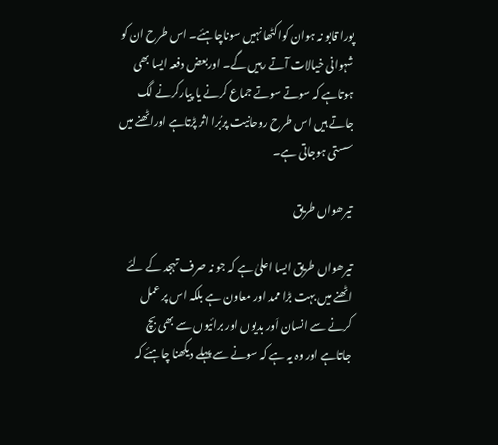پورا قابو نہ ہوان کواکٹھا نہیں سوناچاہئے۔ اس طرح ان کو شہوانی خیالات آتے رہیں گے۔ اوربعض دفعہ ایسا بھی ہوتاہے کہ سوتے سوتے جماع کرنے یا پیارکرنے لگ جاتے ہیں اس طرح روحانیت پربُرا اثر پڑتاہے اوراٹھنے میں سستی ہوجاتی ہے۔

تیرھواں طریق

تیرھواں طریق ایسا اعلیٰ ہے کہ جو نہ صرف تہجد کے لئے اٹھنے میں بہت بڑا ممد اور معاون ہے بلکہ اس پر عمل کرنے سے انسان اَور بدیوں اور برائیوں سے بھی بچ جاتاہے اور وہ یہ ہے کہ سونے سے پہلے دیکھنا چاہئے کہ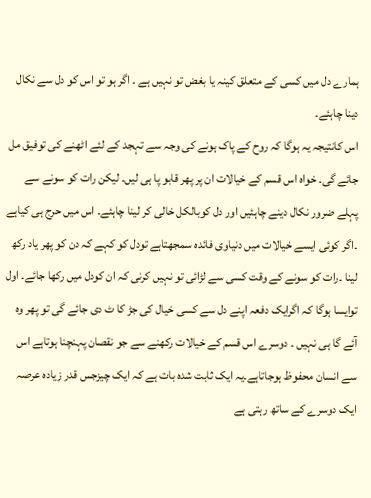ہمارے دل میں کسی کے متعلق کینہ یا بغض تو نہیں ہے ۔ اگر ہو تو اس کو دل سے نکال دینا چاہئے۔
اس کانتیجہ یہ ہوگا کہ روح کے پاک ہونے کی وجہ سے تہجد کے لئے اٹھنے کی توفیق مل جائے گی۔ خواہ اس قسم کے خیالات ان پر پھر قابو پا ہی لیں۔ لیکن رات کو سونے سے پہلے ضرور نکال دینے چاہئیں اور دل کوبالکل خالی کر لینا چاہئے۔ اس میں حرج ہی کیاہے ۔اگر کوئی ایسے خیالات میں دنیاوی فائدہ سمجھتاہے تودل کو کہے کہ دن کو پھر یاد رکھ لینا ۔رات کو سونے کے وقت کسی سے لڑائی تو نہیں کرنی کہ ان کودل میں رکھا جائے۔ اول توایسا ہوگا کہ اگرایک دفعہ اپنے دل سے کسی خیال کی جڑ کا ٹ دی جائے گی تو پھر وہ آئے گا ہی نہیں ۔ دوسرے اس قسم کے خیالات رکھنے سے جو نقصان پہنچنا ہوتاہے اس سے انسان محفوظ ہوجاتاہے۔یہ ایک ثابت شدہ بات ہے کہ ایک چیزجس قدر زیادہ عرصہ ایک دوسرے کے ساتھ رہتی ہے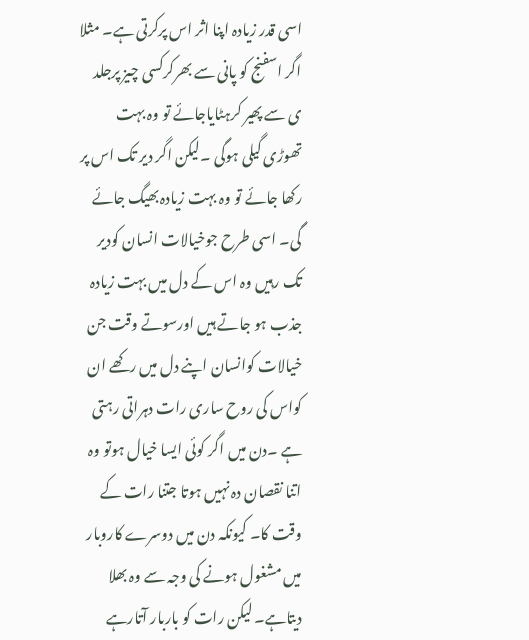اسی قدر زیادہ اپنا اثر اس پرکرتی ہے۔ مثلا اگر اسفنج کو پانی سے بھرکرکسی چیز پرجلد ی سے پھیر کرہٹایاجائے تو وہ بہت تھوڑی گیلی ہوگی ۔لیکن اگر دیر تک اس پر رکھا جائے تو وہ بہت زیادہ بھیگ جائے گی۔ اسی طرح جوخیالات انسان کودیر تک رہیں وہ اس کے دل میں بہت زیادہ جذب ہو جاتے ہیں اورسوتے وقت جن خیالات کوانسان اپنے دل میں رکھے ان کواس کی روح ساری رات دہراتی رہتی ہے ۔دن میں اگر کوئی ایسا خیال ہوتو وہ اتنا نقصان دہ نہیں ہوتا جتنا رات کے وقت کا۔ کیونکہ دن میں دوسرے کاروبار میں مشغول ہونے کی وجہ سے وہ بھلا دیتاہے۔ لیکن رات کو باربار آتارہے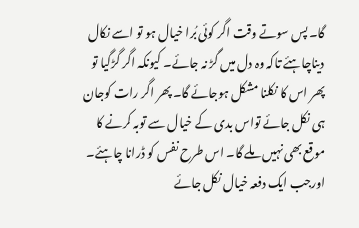گا۔ پس سوتے وقت اگر کوئی بُرا خیال ہو تو اسے نکال دیناچاہئے تاکہ وہ دل میں گڑ نہ جائے۔ کیونکہ اگر گڑگیا تو پھر اس کا نکلنا مشکل ہوجائے گا۔ پھر اگر رات کوجان ہی نکل جائے تواس بدی کے خیال سے توبہ کرنے کا موقع بھی نہیں ملے گا۔ اس طرح نفس کو ڈرانا چاہئے۔ اورجب ایک دفعہ خیال نکل جائے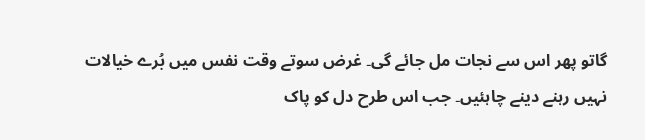گاتو پھر اس سے نجات مل جائے گی۔ غرض سوتے وقت نفس میں بُرے خیالات نہیں رہنے دینے چاہئیں۔ جب اس طرح دل کو پاک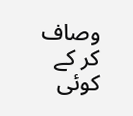وصاف کر کے کوئی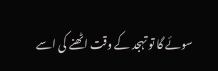سوئے گا تو تہجد کے وقت اٹھنے کی اسے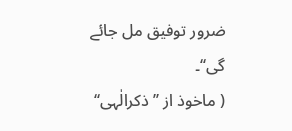ضرور توفیق مل جائے گی‘‘۔
( ماخوذ از ’’ذکرالٰہی‘‘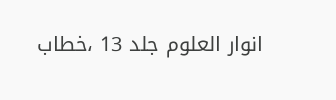انوار العلوم جلد 13 ،خطاب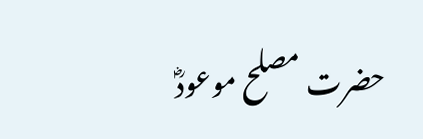حضرت مصلح موعودؓ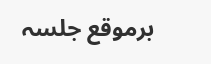برموقع جلسہ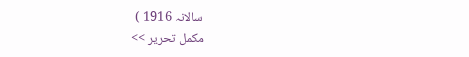سالانہ 1916 )
مکمل تحریر >>